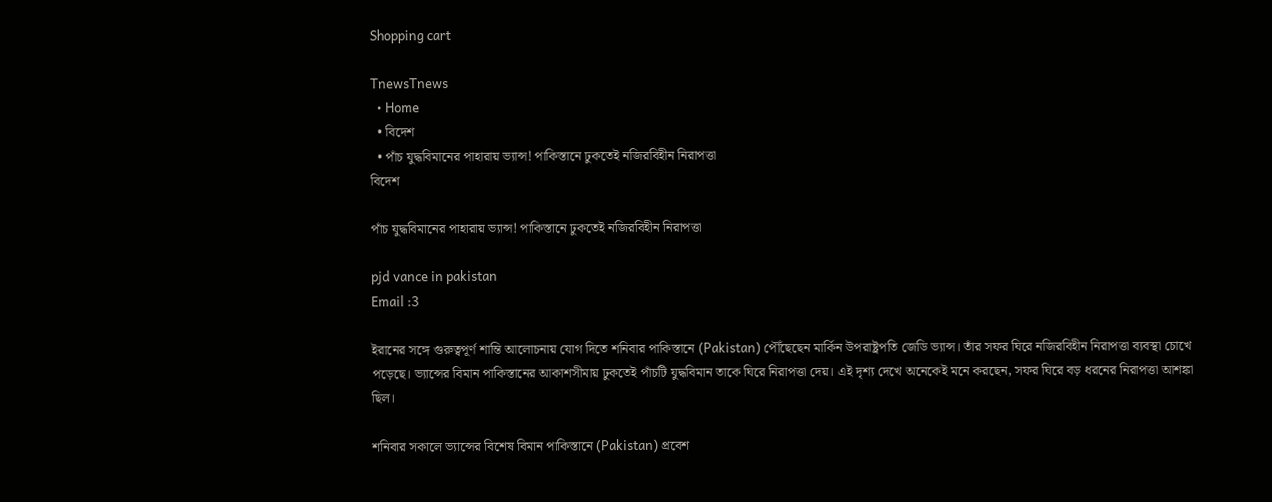Shopping cart

TnewsTnews
  • Home
  • বিদেশ
  • পাঁচ যুদ্ধবিমানের পাহারায় ভ্যান্স! পাকিস্তানে ঢুকতেই নজিরবিহীন নিরাপত্তা
বিদেশ

পাঁচ যুদ্ধবিমানের পাহারায় ভ্যান্স! পাকিস্তানে ঢুকতেই নজিরবিহীন নিরাপত্তা

pjd vance in pakistan
Email :3

ইরানের সঙ্গে গুরুত্বপূর্ণ শান্তি আলোচনায় যোগ দিতে শনিবার পাকিস্তানে (Pakistan) পৌঁছেছেন মার্কিন উপরাষ্ট্রপতি জেডি ভ্যান্স। তাঁর সফর ঘিরে নজিরবিহীন নিরাপত্তা ব্যবস্থা চোখে পড়েছে। ভ্যান্সের বিমান পাকিস্তানের আকাশসীমায় ঢুকতেই পাঁচটি যুদ্ধবিমান তাকে ঘিরে নিরাপত্তা দেয়। এই দৃশ্য দেখে অনেকেই মনে করছেন, সফর ঘিরে বড় ধরনের নিরাপত্তা আশঙ্কা ছিল।

শনিবার সকালে ভ্যান্সের বিশেষ বিমান পাকিস্তানে (Pakistan) প্রবেশ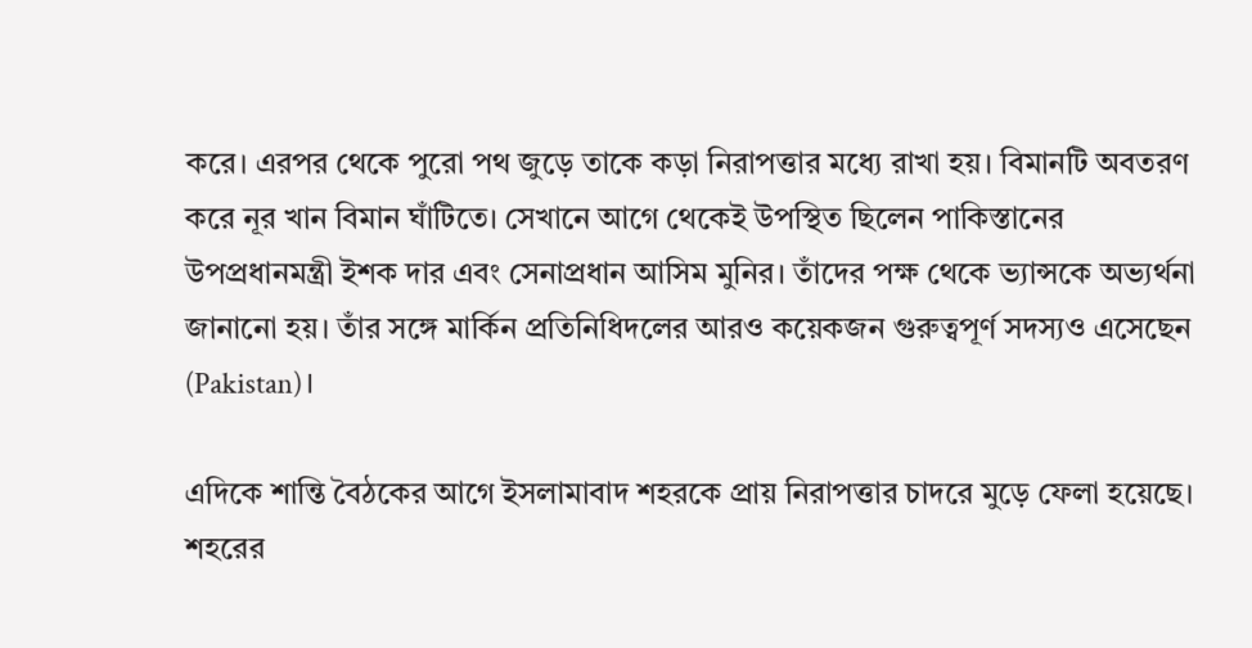করে। এরপর থেকে পুরো পথ জুড়ে তাকে কড়া নিরাপত্তার মধ্যে রাখা হয়। বিমানটি অবতরণ করে নূর খান বিমান ঘাঁটিতে। সেখানে আগে থেকেই উপস্থিত ছিলেন পাকিস্তানের উপপ্রধানমন্ত্রী ইশক দার এবং সেনাপ্রধান আসিম মুনির। তাঁদের পক্ষ থেকে ভ্যান্সকে অভ্যর্থনা জানানো হয়। তাঁর সঙ্গে মার্কিন প্রতিনিধিদলের আরও কয়েকজন গুরুত্বপূর্ণ সদস্যও এসেছেন (Pakistan)।

এদিকে শান্তি বৈঠকের আগে ইসলামাবাদ শহরকে প্রায় নিরাপত্তার চাদরে মুড়ে ফেলা হয়েছে। শহরের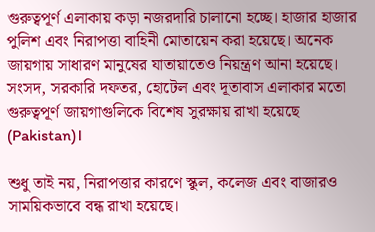গুরুত্বপূর্ণ এলাকায় কড়া নজরদারি চালানো হচ্ছে। হাজার হাজার পুলিশ এবং নিরাপত্তা বাহিনী মোতায়েন করা হয়েছে। অনেক জায়গায় সাধারণ মানুষের যাতায়াতেও নিয়ন্ত্রণ আনা হয়েছে। সংসদ, সরকারি দফতর, হোটেল এবং দূতাবাস এলাকার মতো গুরুত্বপূর্ণ জায়গাগুলিকে বিশেষ সুরক্ষায় রাখা হয়েছে (Pakistan)।

শুধু তাই নয়, নিরাপত্তার কারণে স্কুল, কলেজ এবং বাজারও সাময়িকভাবে বন্ধ রাখা হয়েছে।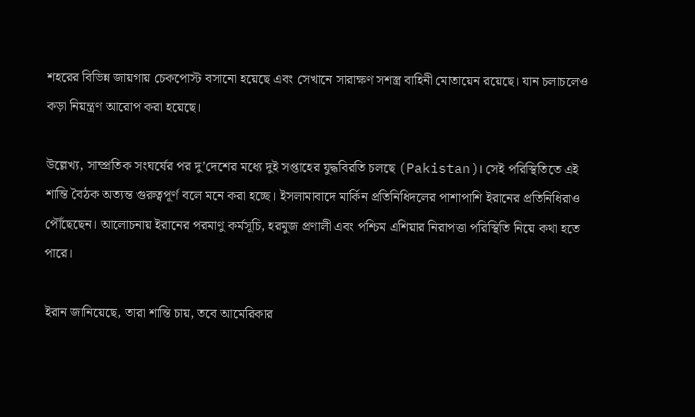শহরের বিভিন্ন জায়গায় চেকপোস্ট বসানো হয়েছে এবং সেখানে সারাক্ষণ সশস্ত্র বাহিনী মোতায়েন রয়েছে। যান চলাচলেও কড়া নিয়ন্ত্রণ আরোপ করা হয়েছে।

উল্লেখ্য, সাম্প্রতিক সংঘর্ষের পর দু’দেশের মধ্যে দুই সপ্তাহের যুদ্ধবিরতি চলছে (Pakistan)। সেই পরিস্থিতিতে এই শান্তি বৈঠক অত্যন্ত গুরুত্বপূর্ণ বলে মনে করা হচ্ছে। ইসলামাবাদে মার্কিন প্রতিনিধিদলের পাশাপাশি ইরানের প্রতিনিধিরাও পৌঁছেছেন। আলোচনায় ইরানের পরমাণু কর্মসূচি, হরমুজ প্রণালী এবং পশ্চিম এশিয়ার নিরাপত্তা পরিস্থিতি নিয়ে কথা হতে পারে।

ইরান জানিয়েছে, তারা শান্তি চায়, তবে আমেরিকার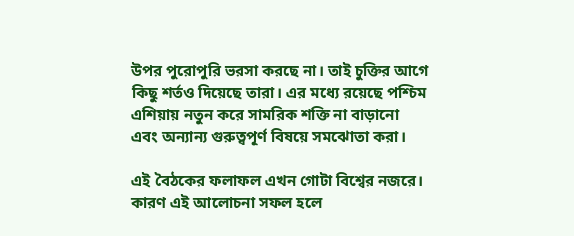উপর পুরোপুরি ভরসা করছে না। তাই চুক্তির আগে কিছু শর্তও দিয়েছে তারা। এর মধ্যে রয়েছে পশ্চিম এশিয়ায় নতুন করে সামরিক শক্তি না বাড়ানো এবং অন্যান্য গুরুত্বপূর্ণ বিষয়ে সমঝোতা করা।

এই বৈঠকের ফলাফল এখন গোটা বিশ্বের নজরে। কারণ এই আলোচনা সফল হলে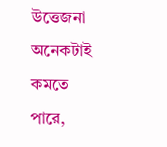উত্তেজনা অনেকটাই কমতে পারে,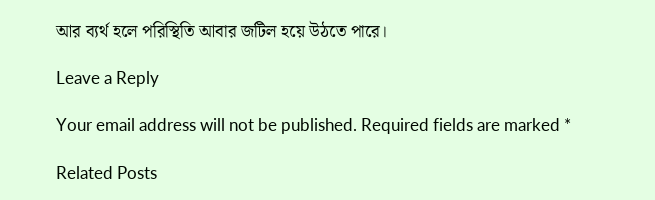আর ব্যর্থ হলে পরিস্থিতি আবার জটিল হয়ে উঠতে পারে।

Leave a Reply

Your email address will not be published. Required fields are marked *

Related Posts